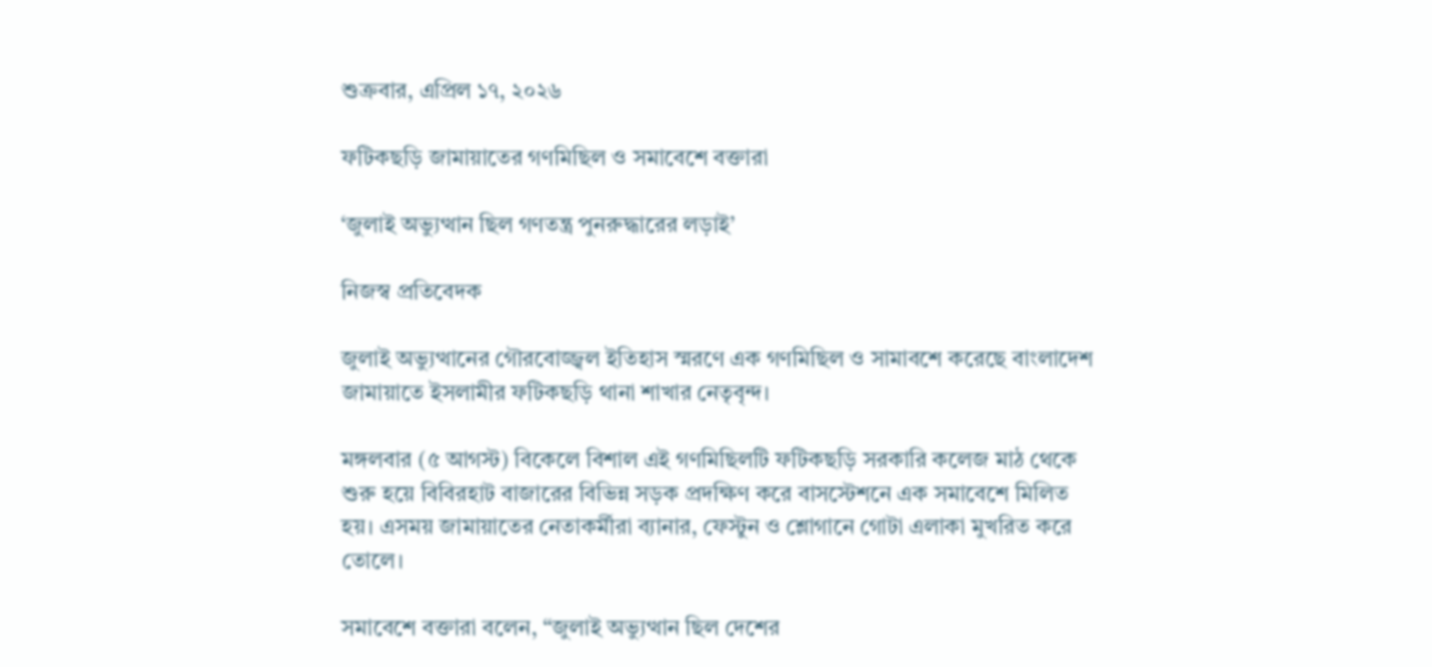শুক্রবার, এপ্রিল ১৭, ২০২৬

ফটিকছড়ি জামায়াতের গণমিছিল ও সমাবেশে বক্তারা

‘জুলাই অভ্যুত্থান ছিল গণতন্ত্র পুনরুদ্ধারের লড়াই’

নিজস্ব প্রতিবেদক

জুলাই অভ্যুত্থানের গৌরবোজ্জ্বল ইতিহাস স্মরণে এক গণমিছিল ও সামাবশে করেছে বাংলাদেশ জামায়াতে ইসলামীর ফটিকছড়ি থানা শাখার নেতৃবৃন্দ।

মঙ্গলবার (৫ আগস্ট) বিকেলে বিশাল এই গণমিছিলটি ফটিকছড়ি সরকারি কলেজ মাঠ থেকে শুরু হয়ে বিবিরহাট বাজারের বিভিন্ন সড়ক প্রদক্ষিণ করে বাসস্টেশনে এক সমাবেশে মিলিত হয়। এসময় জামায়াতের নেতাকর্মীরা ব্যানার, ফেস্টুন ও শ্লোগানে গোটা এলাকা মুখরিত করে তোলে।

সমাবেশে বক্তারা বলেন, “জুলাই অভ্যুত্থান ছিল দেশের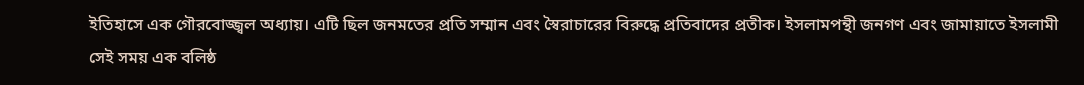ইতিহাসে এক গৌরবোজ্জ্বল অধ্যায়। এটি ছিল জনমতের প্রতি সম্মান এবং স্বৈরাচারের বিরুদ্ধে প্রতিবাদের প্রতীক। ইসলামপন্থী জনগণ এবং জামায়াতে ইসলামী সেই সময় এক বলিষ্ঠ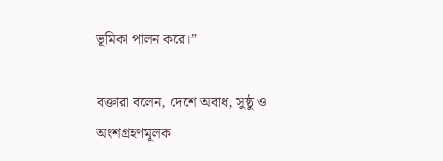ভূমিকা পালন করে।”

বক্তারা বলেন, দেশে অবাধ, সুষ্ঠু ও অংশগ্রহণমূলক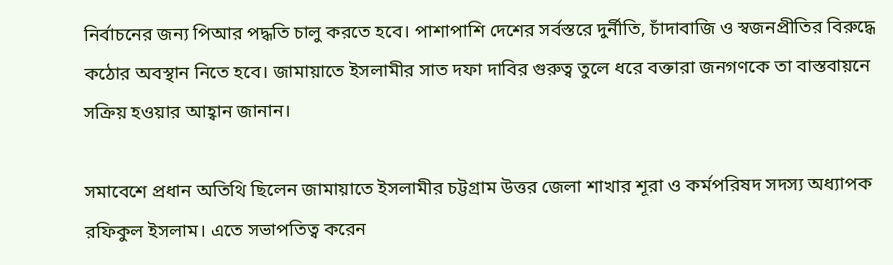নির্বাচনের জন্য পিআর পদ্ধতি চালু করতে হবে। পাশাপাশি দেশের সর্বস্তরে দুর্নীতি, চাঁদাবাজি ও স্বজনপ্রীতির বিরুদ্ধে কঠোর অবস্থান নিতে হবে। জামায়াতে ইসলামীর সাত দফা দাবির গুরুত্ব তুলে ধরে বক্তারা জনগণকে তা বাস্তবায়নে সক্রিয় হওয়ার আহ্বান জানান।

সমাবেশে প্রধান অতিথি ছিলেন জামায়াতে ইসলামীর চট্টগ্রাম উত্তর জেলা শাখার শূরা ও কর্মপরিষদ সদস্য অধ্যাপক রফিকুল ইসলাম। এতে সভাপতিত্ব করেন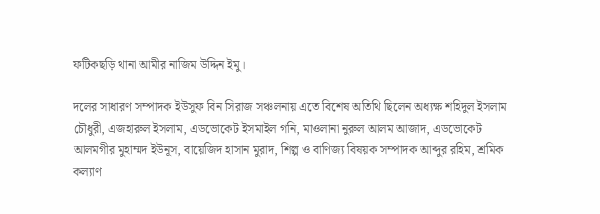ফটিকছড়ি থানা আমীর নাজিম উদ্দিন ইমু।

দলের সাধারণ সম্পাদক ইউসুফ বিন সিরাজ সঞ্চলনায় এতে বিশেষ অতিথি ছিলেন অধ্যক্ষ শহিদুল ইসলাম চৌধুরী, এজহারুল ইসলাম, এডভোকেট ইসমাইল গনি, মাওলানা নুরুল আলম আজাদ, এডভোকেট আলমগীর মুহাম্মদ ইউনূস, বায়েজিদ হাসান মুরাদ, শিল্প ও বাণিজ্য বিষয়ক সম্পাদক আব্দুর রহিম, শ্রমিক কল্যাণ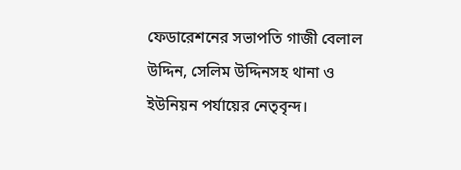ফেডারেশনের সভাপতি গাজী বেলাল উদ্দিন, সেলিম উদ্দিনসহ থানা ও ইউনিয়ন পর্যায়ের নেতৃবৃন্দ।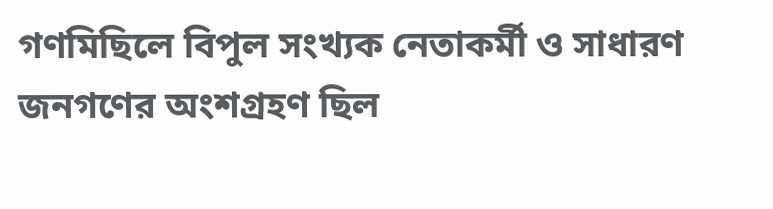গণমিছিলে বিপুল সংখ্যক নেতাকর্মী ও সাধারণ জনগণের অংশগ্রহণ ছিল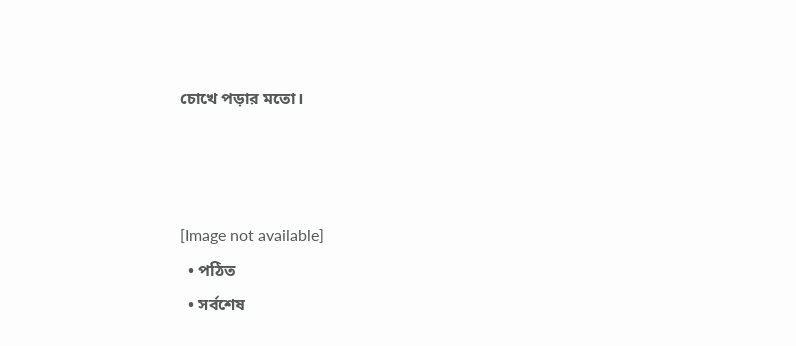চোখে পড়ার মতো।



[Image not available]
  • পঠিত
  • সর্বশেষ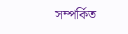সম্পর্কিত